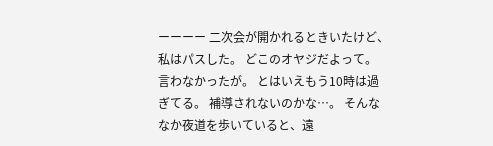ーーーー 二次会が開かれるときいたけど、私はパスした。 どこのオヤジだよって。 言わなかったが。 とはいえもう10時は過ぎてる。 補導されないのかな…。 そんななか夜道を歩いていると、遠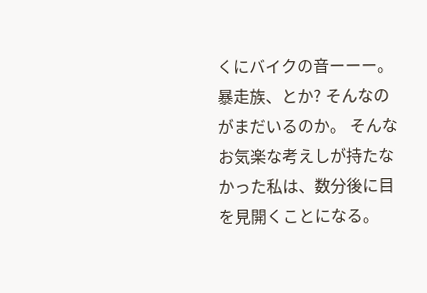くにバイクの音ーーー。 暴走族、とか? そんなのがまだいるのか。 そんなお気楽な考えしが持たなかった私は、数分後に目を見開くことになる。